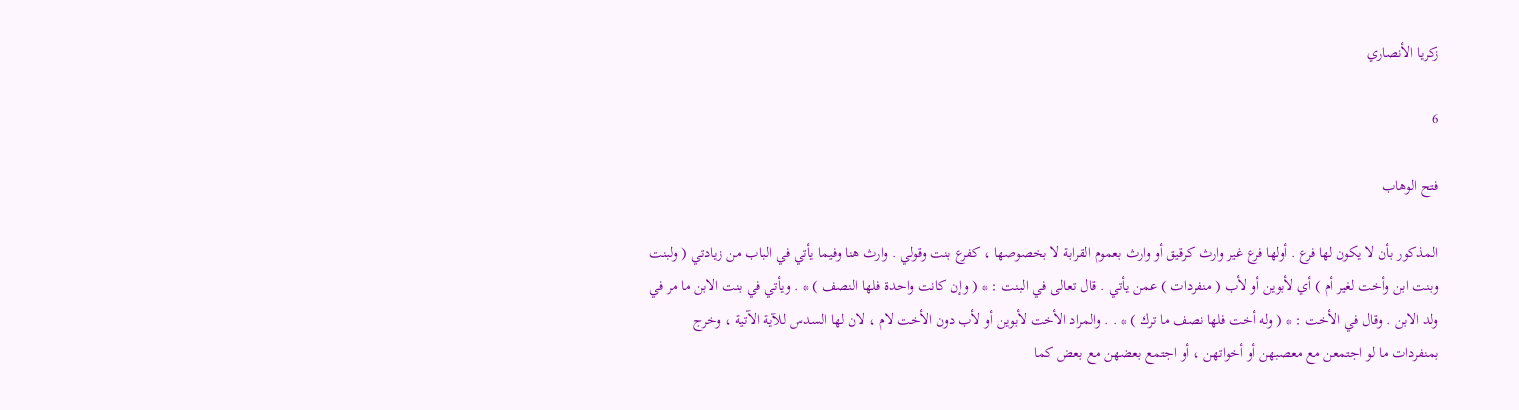زكريا الأنصاري

6

فتح الوهاب

المذكور بأن لا يكون لها فرع . أولها فرع غير وارث كرقيق أو وارث بعموم القرابة لا بخصوصها ، كفرع بنت وقولي . وارث هنا وفيما يأتي في الباب من زيادتي ( ولبنت وبنت ابن وأخت لغير أم ) أي لأبوين أو لأب ( منفردات ) عمن يأتي . قال تعالى في البنت : * ( وإن كانت واحدة فلها النصف ) * . ويأتي في بنت الابن ما مر في ولد الابن . وقال في الأخت : * ( وله أخت فلها نصف ما ترك ) * . . والمراد الأخت لأبوين أو لأب دون الأخت لام ، لان لها السدس للآية الآتية ، وخرج بمنفردات ما لو اجتمعن مع معصبهن أو أخواتهن ، أو اجتمع بعضهن مع بعض كما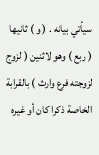سيأتي بيانه . ( و ) ثانيها ( ربع ) وهو لاثنين ( لزوج لزوجته فرع وارث ) بالقرابة الخاصة ذكرا كان أو غيره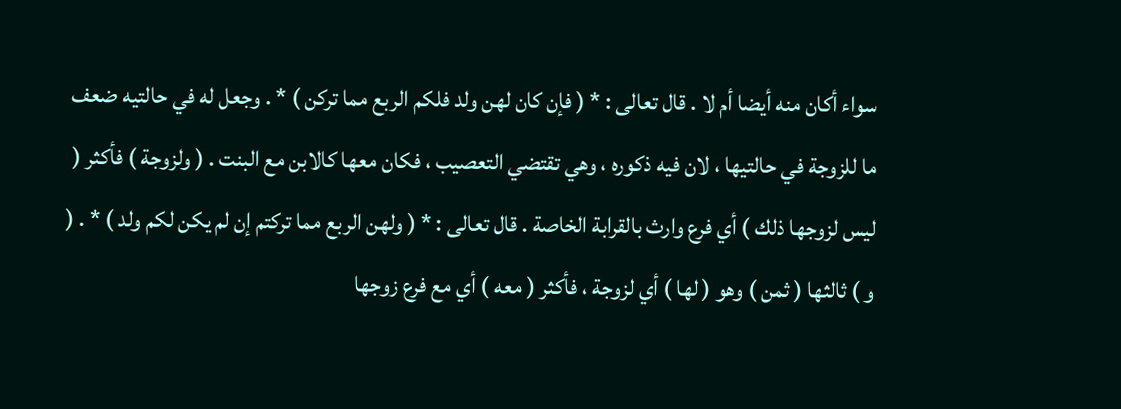سواء أكان منه أيضا أم لا . قال تعالى : * ( فإن كان لهن ولد فلكم الربع مما تركن ) * . وجعل له في حالتيه ضعف ما للزوجة في حالتيها ، لان فيه ذكوره ، وهي تقتضي التعصيب ، فكان معها كالابن مع البنت . ( ولزوجة ) فأكثر ( ليس لزوجها ذلك ) أي فرع وارث بالقرابة الخاصة . قال تعالى : * ( ولهن الربع مما تركتم إن لم يكن لكم ولد ) * . ( و ) ثالثها ( ثمن ) وهو ( لها ) أي لزوجة ، فأكثر ( معه ) أي مع فرع زوجها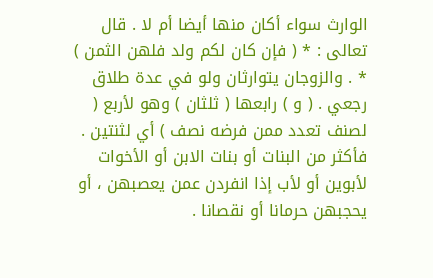الوارث سواء أكان منها أيضا أم لا . قال تعالى : * ( فإن كان لكم ولد فلهن الثمن ) * . والزوجان يتوارثان ولو في عدة طلاق رجعي . ( و ) رابعها ( ثلثان ) وهو لأربع ( لصنف تعدد ممن فرضه نصف ) أي لثنتين . فأكثر من البنات أو بنات الابن أو الأخوات لأبوين أو لأب إذا انفردن عمن يعصبهن ، أو يحجبهن حرمانا أو نقصانا .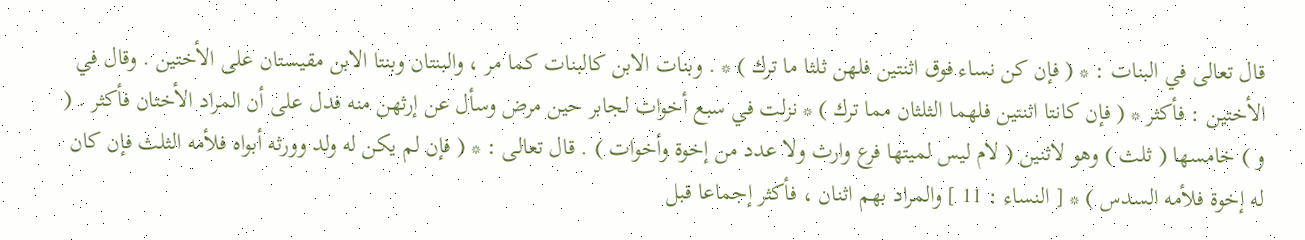قال تعالى في البنات : * ( فإن كن نساء فوق اثنتين فلهن ثلثا ما ترك ) * . وبنات الابن كالبنات كما مر ، والبنتان وبنتا الابن مقيستان على الأختين . وقال في الأختين : فأكثر * ( فإن كانتا اثنتين فلهما الثلثان مما ترك ) * نزلت في سبع أخوات لجابر حين مرض وسأل عن إرثهن منه فدل على أن المراد الأختان فأكثر . ( و ) خامسها ( ثلث ) وهو لاثنين ( لام ليس لميتها فرع وارث ولا عدد من إخوة وأخوات ) . قال تعالى : * ( فإن لم يكن له ولد وورثه أبواه فلأمه الثلث فإن كان له إخوة فلأمه السدس ) * [ النساء : 11 ] والمراد بهم اثنان ، فأكثر إجماعا قبل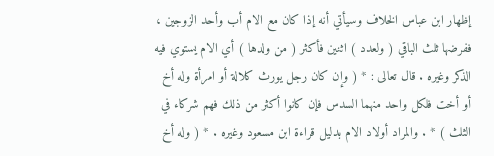إظهار ابن عباس الخلاف وسيأتي أنه إذا كان مع الام أب وأحد الزوجين ، ففرضها ثلث الباقي ( ولعدد ) اثنين فأكثر ( من ولدها ) أي الام يستوي فيه الذكر وغيره . قال تعالى : * ( وإن كان رجل يورث كلالة أو امرأة وله أخ أو أخت فلكل واحد منهما السدس فإن كانوا أكثر من ذلك فهم شركاء في الثلث ) * . والمراد أولاد الام بدليل قراءة ابن مسعود وغيره . * ( وله أخ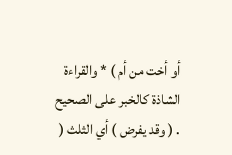أو أخت من أم ) * والقراءة الشاذة كالخبر على الصحيح . ( وقد يفرض ) أي الثلث (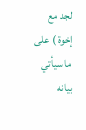لجد مع إخوة ) على ما سيأتي بيانه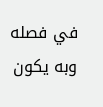في فصله وبه يكون